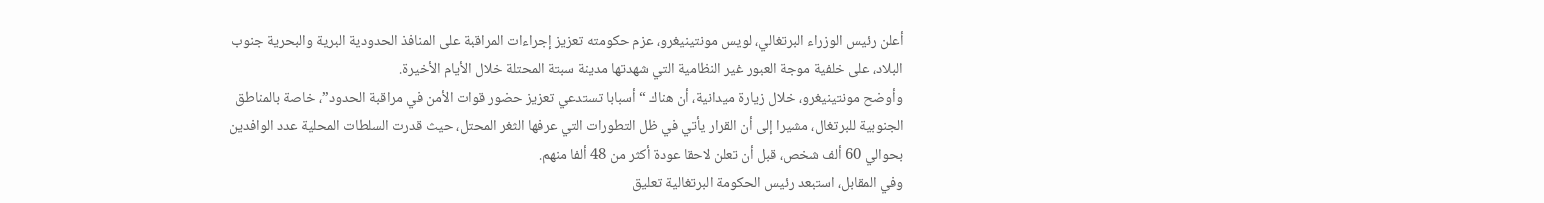أعلن رئيس الوزراء البرتغالي، لويس مونتينيغرو، عزم حكومته تعزيز إجراءات المراقبة على المنافذ الحدودية البرية والبحرية جنوب البلاد، على خلفية موجة العبور غير النظامية التي شهدتها مدينة سبتة المحتلة خلال الأيام الأخيرة.
وأوضح مونتينيغرو، خلال زيارة ميدانية، أن هناك “أسبابا تستدعي تعزيز حضور قوات الأمن في مراقبة الحدود”، خاصة بالمناطق الجنوبية للبرتغال، مشيرا إلى أن القرار يأتي في ظل التطورات التي عرفها الثغر المحتل، حيث قدرت السلطات المحلية عدد الوافدين بحوالي 60 ألف شخص، قبل أن تعلن لاحقا عودة أكثر من 48 ألفا منهم.
وفي المقابل، استبعد رئيس الحكومة البرتغالية تعليق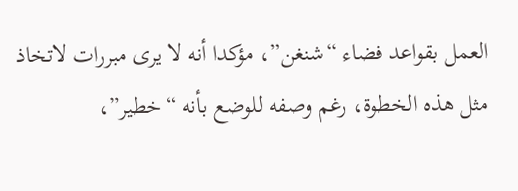العمل بقواعد فضاء “شنغن”، مؤكدا أنه لا يرى مبررات لاتخاذ مثل هذه الخطوة، رغم وصفه للوضع بأنه “خطير”،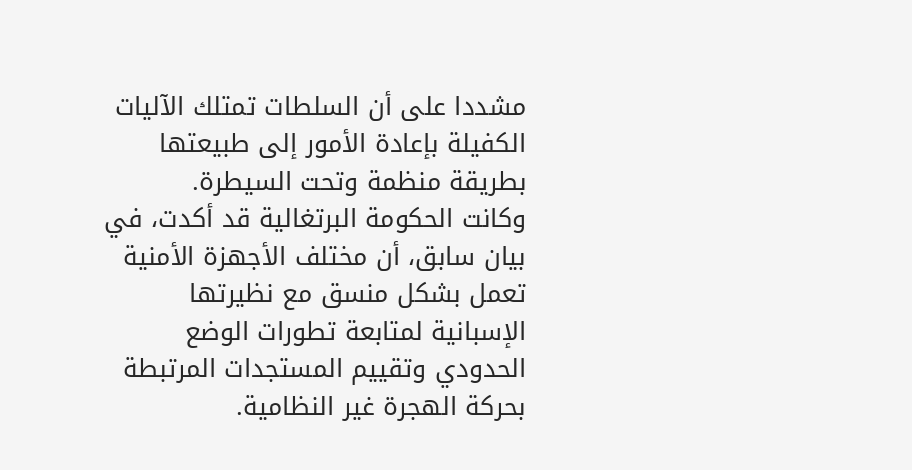مشددا على أن السلطات تمتلك الآليات الكفيلة بإعادة الأمور إلى طبيعتها بطريقة منظمة وتحت السيطرة.
وكانت الحكومة البرتغالية قد أكدت، في بيان سابق، أن مختلف الأجهزة الأمنية تعمل بشكل منسق مع نظيرتها الإسبانية لمتابعة تطورات الوضع الحدودي وتقييم المستجدات المرتبطة بحركة الهجرة غير النظامية.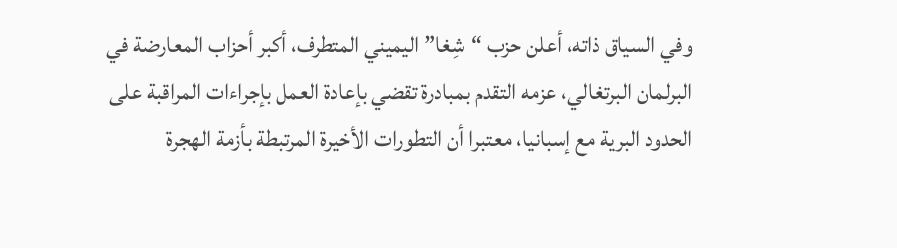وفي السياق ذاته، أعلن حزب “شِغا” اليميني المتطرف، أكبر أحزاب المعارضة في البرلمان البرتغالي، عزمه التقدم بمبادرة تقضي بإعادة العمل بإجراءات المراقبة على الحدود البرية مع إسبانيا، معتبرا أن التطورات الأخيرة المرتبطة بأزمة الهجرة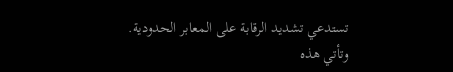تستدعي تشديد الرقابة على المعابر الحدودية.
وتأتي هذه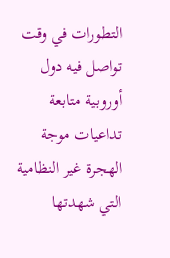التطورات في وقت تواصل فيه دول أوروبية متابعة تداعيات موجة الهجرة غير النظامية التي شهدتها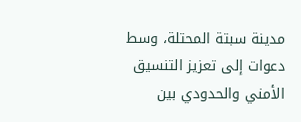مدينة سبتة المحتلة، وسط دعوات إلى تعزيز التنسيق الأمني والحدودي بين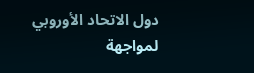دول الاتحاد الأوروبي لمواجهة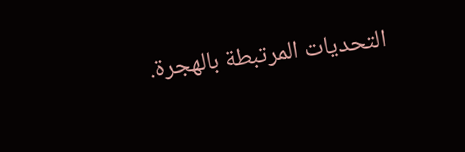التحديات المرتبطة بالهجرة.